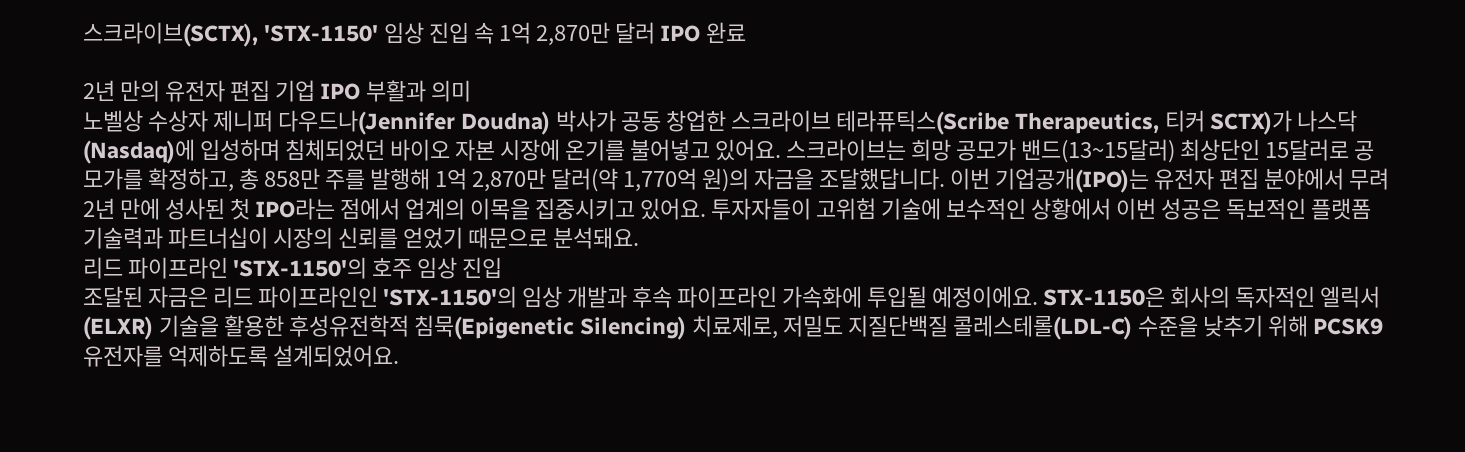스크라이브(SCTX), 'STX-1150' 임상 진입 속 1억 2,870만 달러 IPO 완료

2년 만의 유전자 편집 기업 IPO 부활과 의미
노벨상 수상자 제니퍼 다우드나(Jennifer Doudna) 박사가 공동 창업한 스크라이브 테라퓨틱스(Scribe Therapeutics, 티커 SCTX)가 나스닥(Nasdaq)에 입성하며 침체되었던 바이오 자본 시장에 온기를 불어넣고 있어요. 스크라이브는 희망 공모가 밴드(13~15달러) 최상단인 15달러로 공모가를 확정하고, 총 858만 주를 발행해 1억 2,870만 달러(약 1,770억 원)의 자금을 조달했답니다. 이번 기업공개(IPO)는 유전자 편집 분야에서 무려 2년 만에 성사된 첫 IPO라는 점에서 업계의 이목을 집중시키고 있어요. 투자자들이 고위험 기술에 보수적인 상황에서 이번 성공은 독보적인 플랫폼 기술력과 파트너십이 시장의 신뢰를 얻었기 때문으로 분석돼요.
리드 파이프라인 'STX-1150'의 호주 임상 진입
조달된 자금은 리드 파이프라인인 'STX-1150'의 임상 개발과 후속 파이프라인 가속화에 투입될 예정이에요. STX-1150은 회사의 독자적인 엘릭서(ELXR) 기술을 활용한 후성유전학적 침묵(Epigenetic Silencing) 치료제로, 저밀도 지질단백질 콜레스테롤(LDL-C) 수준을 낮추기 위해 PCSK9 유전자를 억제하도록 설계되었어요.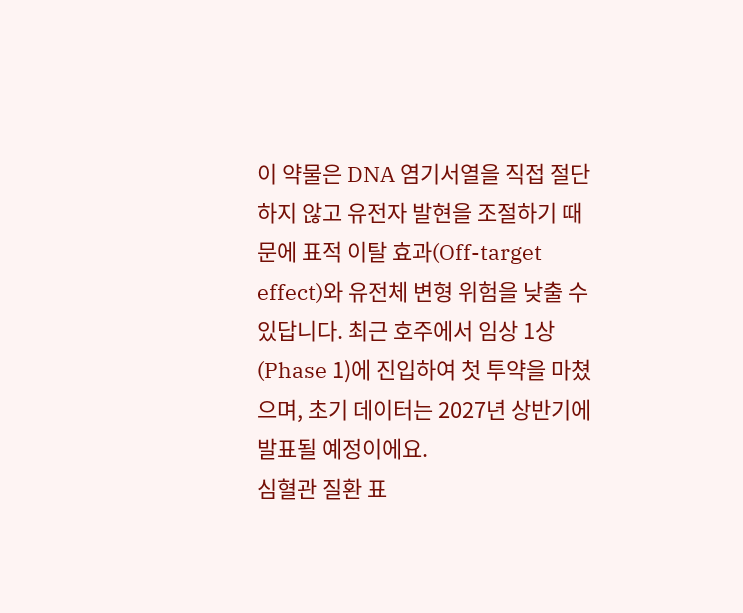이 약물은 DNA 염기서열을 직접 절단하지 않고 유전자 발현을 조절하기 때문에 표적 이탈 효과(Off-target effect)와 유전체 변형 위험을 낮출 수 있답니다. 최근 호주에서 임상 1상(Phase 1)에 진입하여 첫 투약을 마쳤으며, 초기 데이터는 2027년 상반기에 발표될 예정이에요.
심혈관 질환 표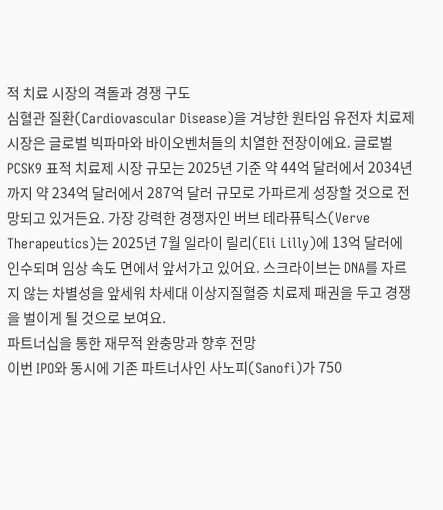적 치료 시장의 격돌과 경쟁 구도
심혈관 질환(Cardiovascular Disease)을 겨냥한 원타임 유전자 치료제 시장은 글로벌 빅파마와 바이오벤처들의 치열한 전장이에요. 글로벌 PCSK9 표적 치료제 시장 규모는 2025년 기준 약 44억 달러에서 2034년까지 약 234억 달러에서 287억 달러 규모로 가파르게 성장할 것으로 전망되고 있거든요. 가장 강력한 경쟁자인 버브 테라퓨틱스(Verve Therapeutics)는 2025년 7월 일라이 릴리(Eli Lilly)에 13억 달러에 인수되며 임상 속도 면에서 앞서가고 있어요. 스크라이브는 DNA를 자르지 않는 차별성을 앞세워 차세대 이상지질혈증 치료제 패권을 두고 경쟁을 벌이게 될 것으로 보여요.
파트너십을 통한 재무적 완충망과 향후 전망
이번 IPO와 동시에 기존 파트너사인 사노피(Sanofi)가 750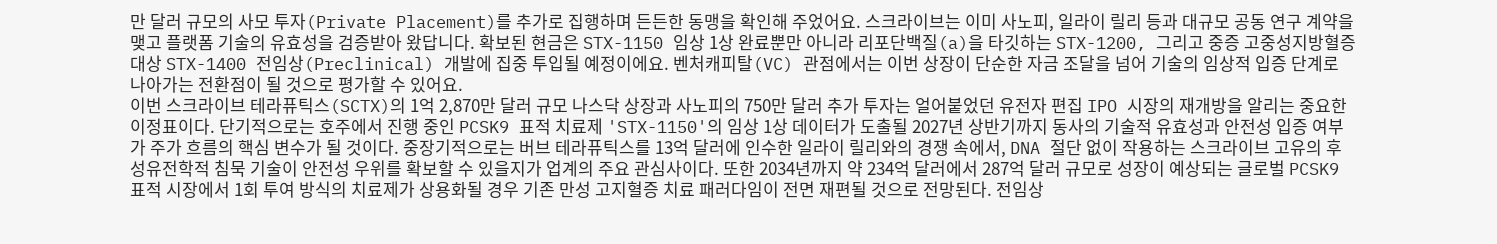만 달러 규모의 사모 투자(Private Placement)를 추가로 집행하며 든든한 동맹을 확인해 주었어요. 스크라이브는 이미 사노피, 일라이 릴리 등과 대규모 공동 연구 계약을 맺고 플랫폼 기술의 유효성을 검증받아 왔답니다. 확보된 현금은 STX-1150 임상 1상 완료뿐만 아니라 리포단백질(a)을 타깃하는 STX-1200, 그리고 중증 고중성지방혈증 대상 STX-1400 전임상(Preclinical) 개발에 집중 투입될 예정이에요. 벤처캐피탈(VC) 관점에서는 이번 상장이 단순한 자금 조달을 넘어 기술의 임상적 입증 단계로 나아가는 전환점이 될 것으로 평가할 수 있어요.
이번 스크라이브 테라퓨틱스(SCTX)의 1억 2,870만 달러 규모 나스닥 상장과 사노피의 750만 달러 추가 투자는 얼어붙었던 유전자 편집 IPO 시장의 재개방을 알리는 중요한 이정표이다. 단기적으로는 호주에서 진행 중인 PCSK9 표적 치료제 'STX-1150'의 임상 1상 데이터가 도출될 2027년 상반기까지 동사의 기술적 유효성과 안전성 입증 여부가 주가 흐름의 핵심 변수가 될 것이다. 중장기적으로는 버브 테라퓨틱스를 13억 달러에 인수한 일라이 릴리와의 경쟁 속에서, DNA 절단 없이 작용하는 스크라이브 고유의 후성유전학적 침묵 기술이 안전성 우위를 확보할 수 있을지가 업계의 주요 관심사이다. 또한 2034년까지 약 234억 달러에서 287억 달러 규모로 성장이 예상되는 글로벌 PCSK9 표적 시장에서 1회 투여 방식의 치료제가 상용화될 경우 기존 만성 고지혈증 치료 패러다임이 전면 재편될 것으로 전망된다. 전임상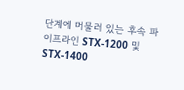단계에 머물러 있는 후속 파이프라인 STX-1200 및 STX-1400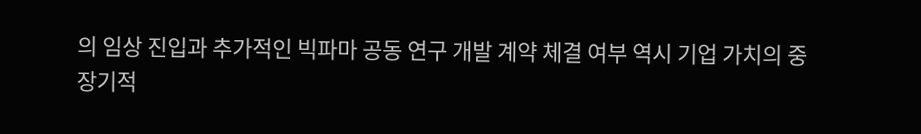의 임상 진입과 추가적인 빅파마 공동 연구 개발 계약 체결 여부 역시 기업 가치의 중장기적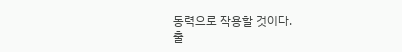동력으로 작용할 것이다.
출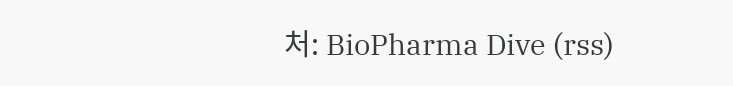처: BioPharma Dive (rss)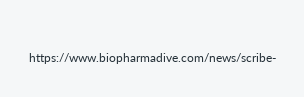https://www.biopharmadive.com/news/scribe-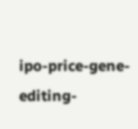ipo-price-gene-editing-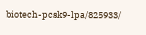biotech-pcsk9-lpa/825933/